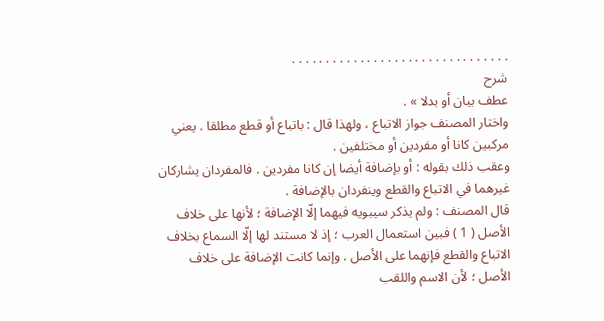. . . . . . . . . . . . . . . . . . . . . . . . . . . . . . . .
شرح
عطف بيان أو بدلا » .
واختار المصنف جواز الاتباع ، ولهذا قال : باتباع أو قطع مطلقا . يعني مركبين كانا أو مفردين أو مختلفين .
وعقب ذلك بقوله : أو بإضافة أيضا إن كانا مفردين . فالمفردان يشاركان غيرهما في الاتباع والقطع وينفردان بالإضافة .
قال المصنف : ولم يذكر سيبويه فيهما إلّا الإضافة ؛ لأنها على خلاف الأصل ( 1 ) فبين استعمال العرب ؛ إذ لا مستند لها إلّا السماع بخلاف الاتباع والقطع فإنهما على الأصل . وإنما كانت الإضافة على خلاف الأصل ؛ لأن الاسم واللقب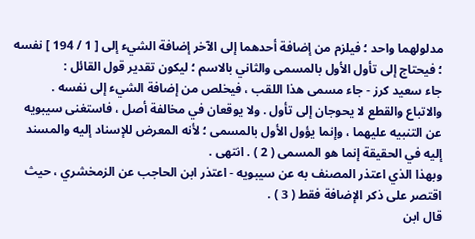مدلولهما واحد ؛ فيلزم من إضافة أحدهما إلى الآخر إضافة الشيء إلى [ 1 / 194 ] نفسه ؛ فيحتاج إلى تأول الأول بالمسمى والثاني بالاسم ؛ ليكون تقدير قول القائل :
جاء سعيد كرز - جاء مسمى هذا اللقب ، فيخلص من إضافة الشيء إلى نفسه .
والاتباع والقطع لا يحوجان إلى تأول . ولا يوقعان في مخالفة أصل ، فاستغنى سيبويه عن التنبيه عليهما ، وإنما يؤول الأول بالمسمى ؛ لأنه المعرض للإسناد إليه والمسند إليه في الحقيقة إنما هو المسمى ( 2 ) . انتهى .
وبهذا الذي اعتذر المصنف به عن سيبويه - اعتذر ابن الحاجب عن الزمخشري ، حيث اقتصر على ذكر الإضافة فقط ( 3 ) .
قال ابن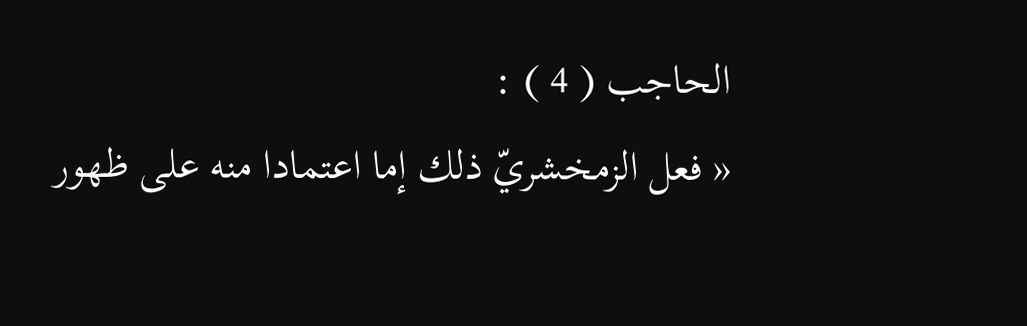الحاجب ( 4 ) :
« فعل الزمخشريّ ذلك إما اعتمادا منه على ظهور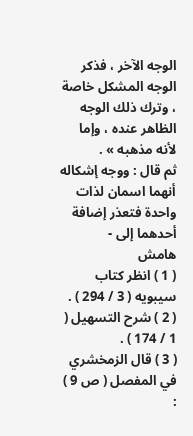الوجه الآخر ، فذكر الوجه المشكل خاصة ، وترك ذلك الوجه الظاهر عنده ، وإما لأنه مذهبه » .
ثم قال : ووجه إشكاله أنهما اسمان لذات واحدة فتعذر إضافة أحدهما إلى -
هامش
( 1 ) انظر كتاب سيبويه ( 3 / 294 ) .
( 2 ) شرح التسهيل ( 1 / 174 ) .
( 3 ) قال الزمخشري في المفصل ( ص 9 ) :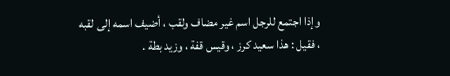وإذا اجتمع للرجل اسم غير مضاف ولقب ، أضيف اسمه إلى لقبه ، فقيل : هذا سعيد كرز ، وقيس قفة ، وزيد بطة .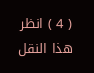( 4 ) انظر هذا النقل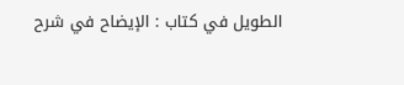الطويل في كتاب : الإيضاح في شرح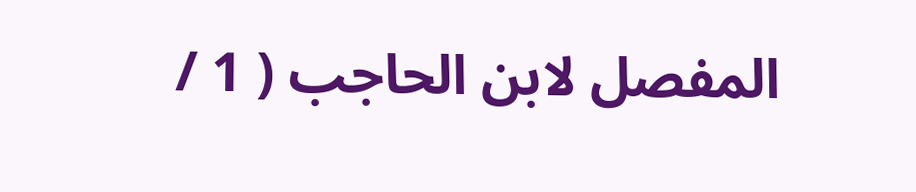المفصل لابن الحاجب ( 1 /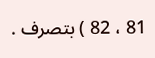81 ، 82 ) بتصرف .